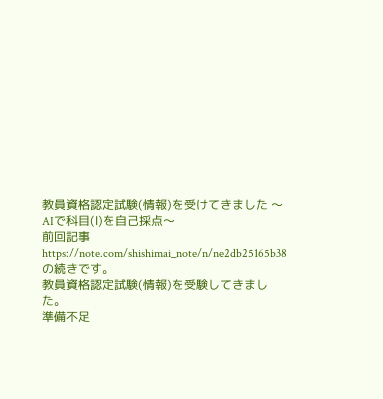教員資格認定試験(情報)を受けてきました 〜AIで科目(Ⅰ)を自己採点〜
前回記事
https://note.com/shishimai_note/n/ne2db25165b38
の続きです。
教員資格認定試験(情報)を受験してきました。
準備不足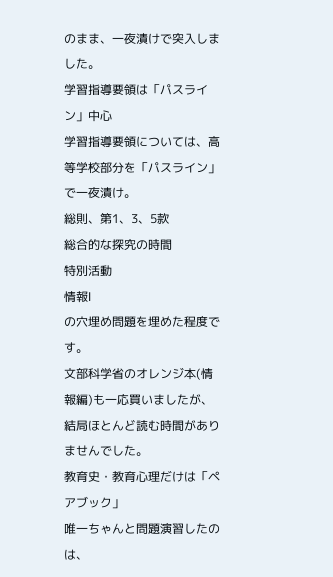のまま、一夜漬けで突入しました。
学習指導要領は「パスライン」中心
学習指導要領については、高等学校部分を「パスライン」で一夜漬け。
総則、第1、3、5款
総合的な探究の時間
特別活動
情報Ⅰ
の穴埋め問題を埋めた程度です。
文部科学省のオレンジ本(情報編)も一応買いましたが、結局ほとんど読む時間がありませんでした。
教育史・教育心理だけは「ペアブック」
唯一ちゃんと問題演習したのは、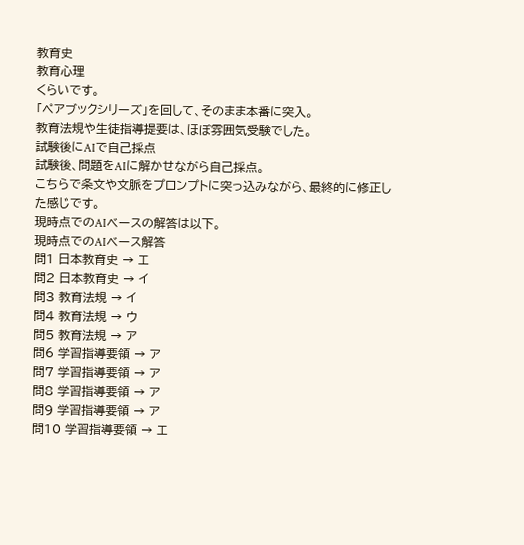教育史
教育心理
くらいです。
「ペアブックシリーズ」を回して、そのまま本番に突入。
教育法規や生徒指導提要は、ほぼ雰囲気受験でした。
試験後にAIで自己採点
試験後、問題をAIに解かせながら自己採点。
こちらで条文や文脈をプロンプトに突っ込みながら、最終的に修正した感じです。
現時点でのAIベースの解答は以下。
現時点でのAIベース解答
問1 日本教育史 → エ
問2 日本教育史 → イ
問3 教育法規 → イ
問4 教育法規 → ウ
問5 教育法規 → ア
問6 学習指導要領 → ア
問7 学習指導要領 → ア
問8 学習指導要領 → ア
問9 学習指導要領 → ア
問10 学習指導要領 → エ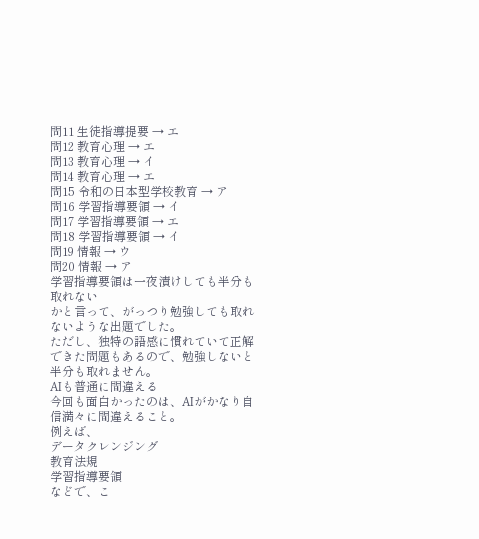問11 生徒指導提要 → エ
問12 教育心理 → エ
問13 教育心理 → イ
問14 教育心理 → エ
問15 令和の日本型学校教育 → ア
問16 学習指導要領 → イ
問17 学習指導要領 → エ
問18 学習指導要領 → イ
問19 情報 → ウ
問20 情報 → ア
学習指導要領は一夜漬けしても半分も取れない
かと言って、がっつり勉強しても取れないような出題でした。
ただし、独特の語感に慣れていて正解できた問題もあるので、勉強しないと半分も取れません。
AIも普通に間違える
今回も面白かったのは、AIがかなり自信満々に間違えること。
例えば、
データクレンジング
教育法規
学習指導要領
などで、こ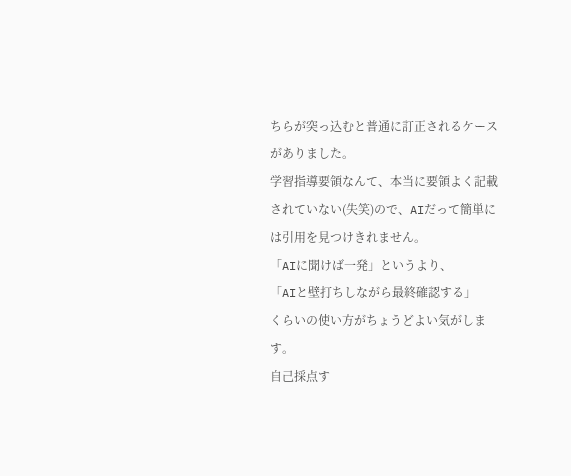ちらが突っ込むと普通に訂正されるケースがありました。
学習指導要領なんて、本当に要領よく記載されていない(失笑)ので、AIだって簡単には引用を見つけきれません。
「AIに聞けば一発」というより、
「AIと壁打ちしながら最終確認する」
くらいの使い方がちょうどよい気がします。
自己採点す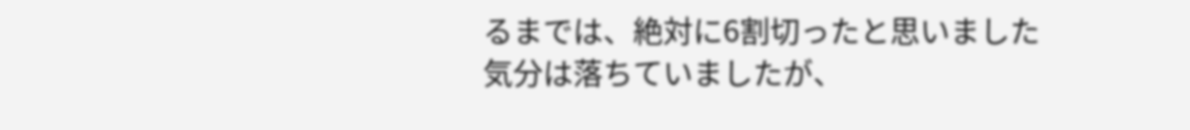るまでは、絶対に6割切ったと思いました
気分は落ちていましたが、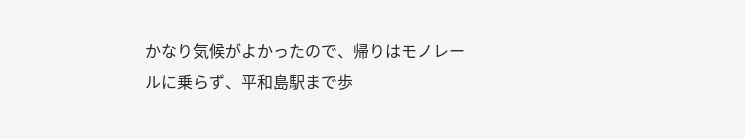かなり気候がよかったので、帰りはモノレールに乗らず、平和島駅まで歩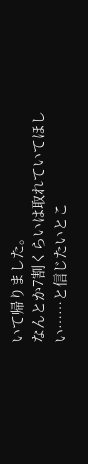いて帰りました。
なんとか7割くらいは取れていてほしい……と信じたいとこ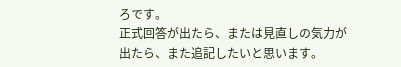ろです。
正式回答が出たら、または見直しの気力が出たら、また追記したいと思います。